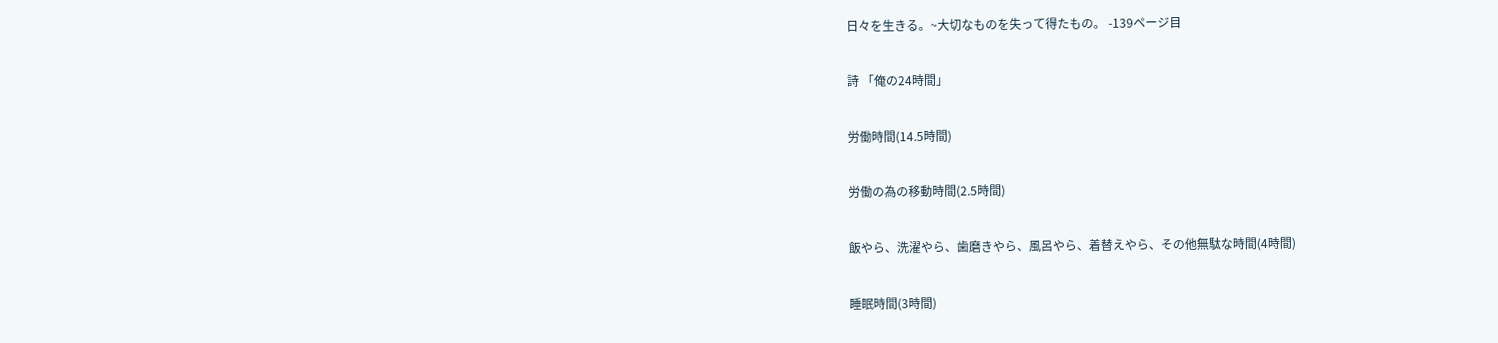日々を生きる。~大切なものを失って得たもの。 -139ページ目

詩 「俺の24時間」

労働時間(14.5時間)

労働の為の移動時間(2.5時間)

飯やら、洗濯やら、歯磨きやら、風呂やら、着替えやら、その他無駄な時間(4時間)

睡眠時間(3時間)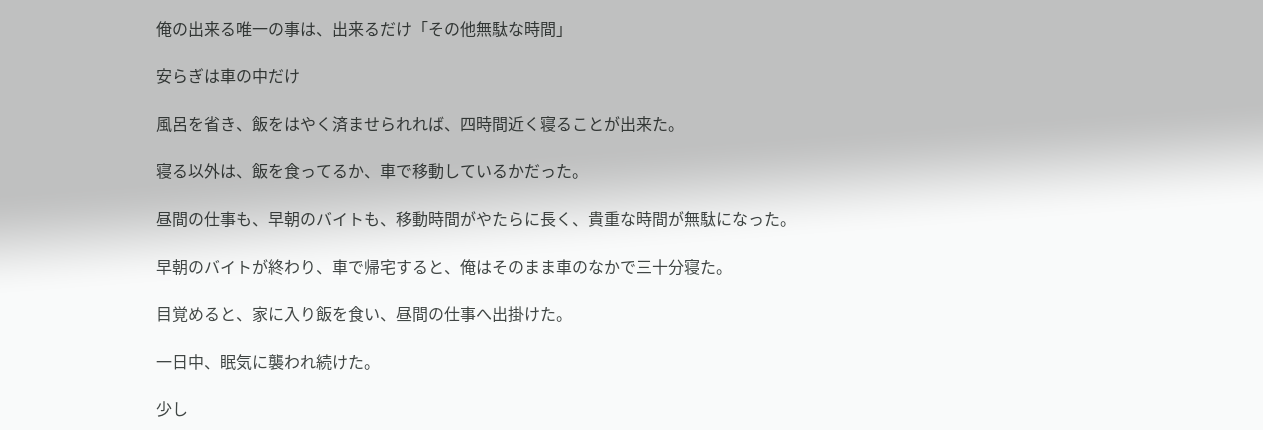俺の出来る唯一の事は、出来るだけ「その他無駄な時間」

安らぎは車の中だけ

風呂を省き、飯をはやく済ませられれば、四時間近く寝ることが出来た。

寝る以外は、飯を食ってるか、車で移動しているかだった。

昼間の仕事も、早朝のバイトも、移動時間がやたらに長く、貴重な時間が無駄になった。

早朝のバイトが終わり、車で帰宅すると、俺はそのまま車のなかで三十分寝た。

目覚めると、家に入り飯を食い、昼間の仕事へ出掛けた。

一日中、眠気に襲われ続けた。

少し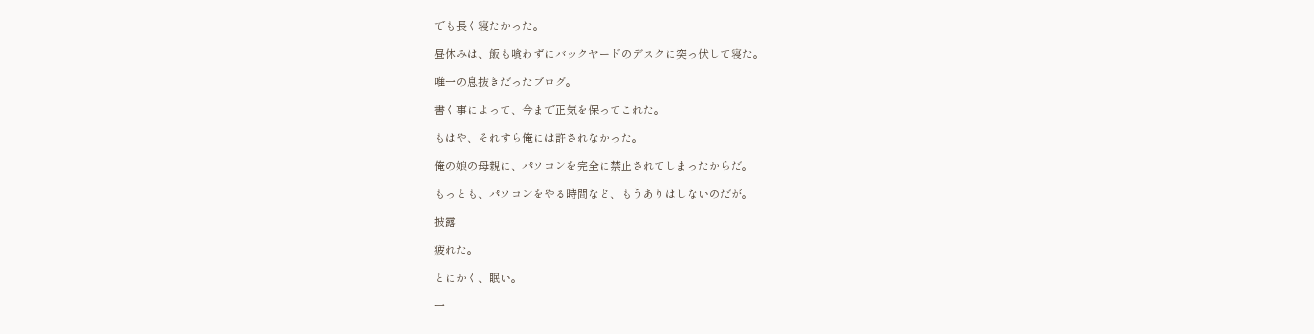でも長く寝たかった。

昼休みは、飯も喰わずにバックヤードのデスクに突っ伏して寝た。

唯一の息抜きだったブログ。

書く事によって、今まで正気を保ってこれた。

もはや、それすら俺には許されなかった。

俺の娘の母親に、パソコンを完全に禁止されてしまったからだ。

もっとも、パソコンをやる時間など、もうありはしないのだが。

披露

疲れた。

とにかく、眠い。

一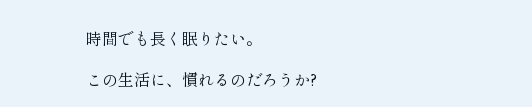時間でも長く眠りたい。

この生活に、慣れるのだろうか?